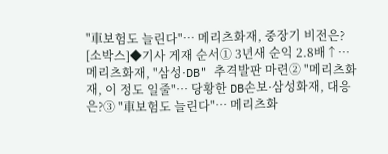"車보험도 늘린다"… 메리츠화재, 중장기 비전은?
[소박스]◆기사 게재 순서① 3년새 순익 2.8배↑… 메리츠화재, "삼성·DB" 추격발판 마련② "메리츠화재, 이 정도 일줄"… 당황한 DB손보·삼성화재, 대응은?③ "車보험도 늘린다"… 메리츠화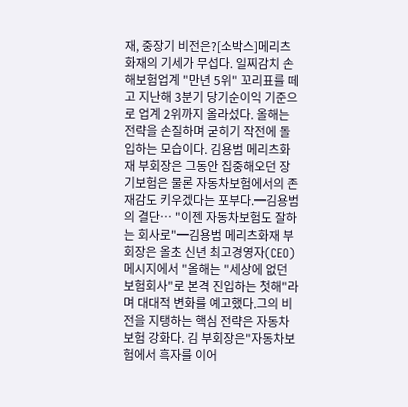재, 중장기 비전은?[소박스]메리츠화재의 기세가 무섭다. 일찌감치 손해보험업계 "만년 5위" 꼬리표를 떼고 지난해 3분기 당기순이익 기준으로 업계 2위까지 올라섰다. 올해는 전략을 손질하며 굳히기 작전에 돌입하는 모습이다. 김용범 메리츠화재 부회장은 그동안 집중해오던 장기보험은 물론 자동차보험에서의 존재감도 키우겠다는 포부다.━김용범의 결단… "이젠 자동차보험도 잘하는 회사로"━김용범 메리츠화재 부회장은 올초 신년 최고경영자(CEO) 메시지에서 "올해는 "세상에 없던 보험회사"로 본격 진입하는 첫해"라며 대대적 변화를 예고했다.그의 비전을 지탱하는 핵심 전략은 자동차보험 강화다. 김 부회장은"자동차보험에서 흑자를 이어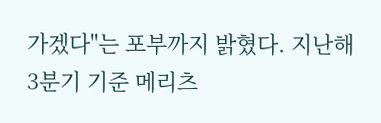가겠다"는 포부까지 밝혔다. 지난해 3분기 기준 메리츠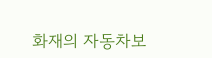화재의 자동차보